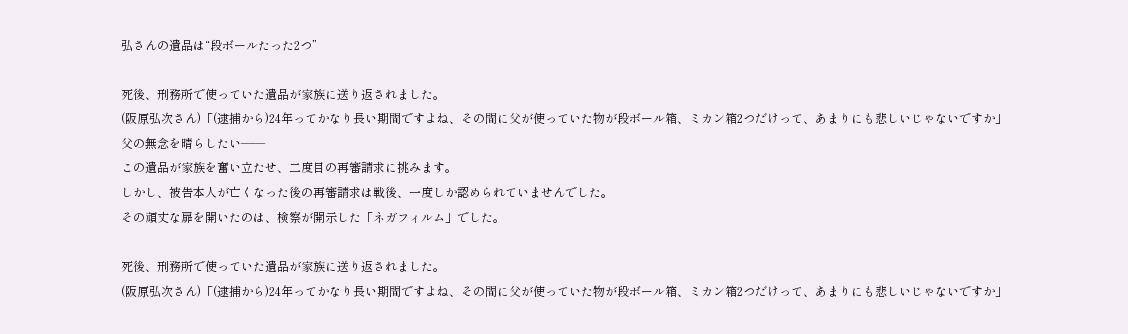弘さんの遺品は“段ボールたった2つ”

死後、刑務所で使っていた遺品が家族に送り返されました。
(阪原弘次さん)「(逮捕から)24年ってかなり長い期間ですよね、その間に父が使っていた物が段ボール箱、ミカン箱2つだけって、あまりにも悲しいじゃないですか」
父の無念を晴らしたい――
この遺品が家族を奮い立たせ、二度目の再審請求に挑みます。
しかし、被告本人が亡くなった後の再審請求は戦後、一度しか認められていませんでした。
その頑丈な扉を開いたのは、検察が開示した「ネガフィルム」でした。

死後、刑務所で使っていた遺品が家族に送り返されました。
(阪原弘次さん)「(逮捕から)24年ってかなり長い期間ですよね、その間に父が使っていた物が段ボール箱、ミカン箱2つだけって、あまりにも悲しいじゃないですか」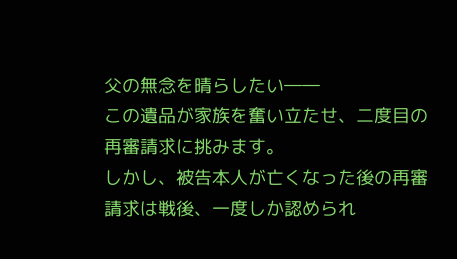父の無念を晴らしたい――
この遺品が家族を奮い立たせ、二度目の再審請求に挑みます。
しかし、被告本人が亡くなった後の再審請求は戦後、一度しか認められ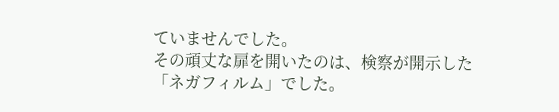ていませんでした。
その頑丈な扉を開いたのは、検察が開示した「ネガフィルム」でした。